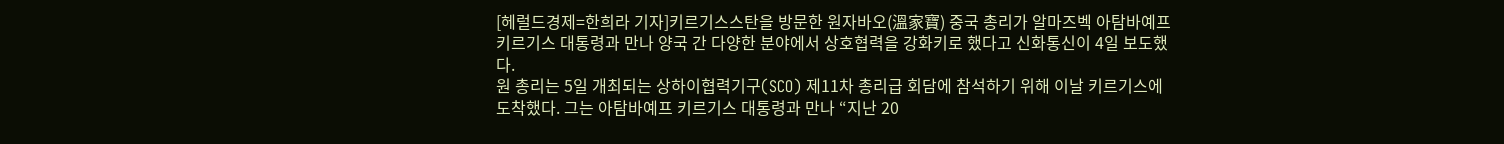[헤럴드경제=한희라 기자]키르기스스탄을 방문한 원자바오(溫家寶) 중국 총리가 알마즈벡 아탐바예프 키르기스 대통령과 만나 양국 간 다양한 분야에서 상호협력을 강화키로 했다고 신화통신이 4일 보도했다.
원 총리는 5일 개최되는 상하이협력기구(SCO) 제11차 총리급 회담에 참석하기 위해 이날 키르기스에 도착했다. 그는 아탐바예프 키르기스 대통령과 만나 “지난 20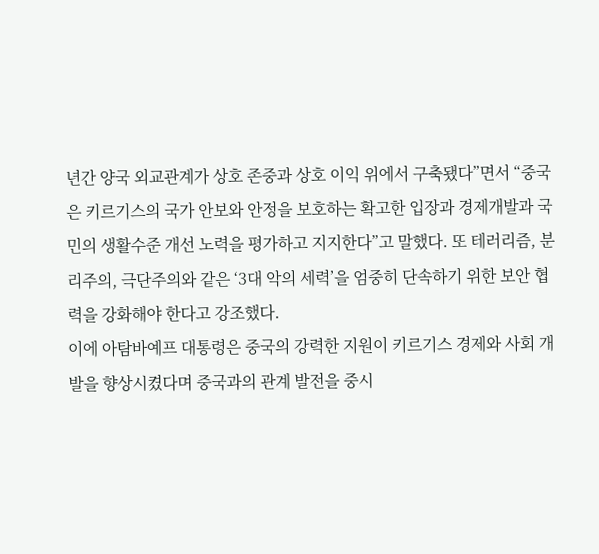년간 양국 외교관계가 상호 존중과 상호 이익 위에서 구축됐다”면서 “중국은 키르기스의 국가 안보와 안정을 보호하는 확고한 입장과 경제개발과 국민의 생활수준 개선 노력을 평가하고 지지한다”고 말했다. 또 테러리즘, 분리주의, 극단주의와 같은 ‘3대 악의 세력’을 엄중히 단속하기 위한 보안 협력을 강화해야 한다고 강조했다.
이에 아탐바예프 대통령은 중국의 강력한 지원이 키르기스 경제와 사회 개발을 향상시켰다며 중국과의 관계 발전을 중시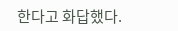한다고 화답했다.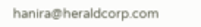hanira@heraldcorp.com